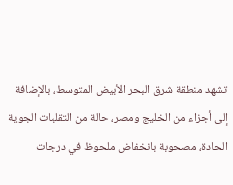تشهد منطقة شرق البحر الأبيض المتوسط، بالإضافة إلى أجزاء من الخليج ومصر، حالة من التقلبات الجوية الحادة، مصحوبة بانخفاض ملحوظ في درجات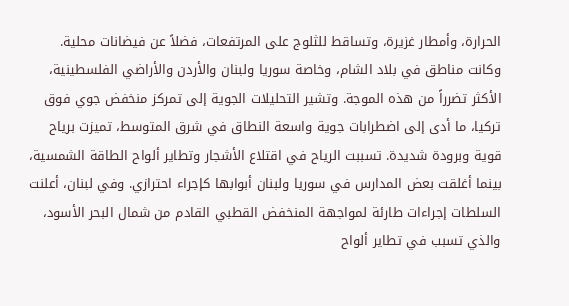الحرارة، وأمطار غزيرة، وتساقط للثلوج على المرتفعات، فضلاً عن فيضانات محلية. وكانت مناطق في بلاد الشام، وخاصة سوريا ولبنان والأردن والأراضي الفلسطينية، الأكثر تضرراً من هذه الموجة. وتشير التحليلات الجوية إلى تمركز منخفض جوي فوق تركيا، ما أدى إلى اضطرابات جوية واسعة النطاق في شرق المتوسط، تميزت برياح قوية وبرودة شديدة. تسببت الرياح في اقتلاع الأشجار وتطاير ألواح الطاقة الشمسية، بينما أغلقت بعض المدارس في سوريا ولبنان أبوابها كإجراء احترازي. وفي لبنان، أعلنت السلطات إجراءات طارئة لمواجهة المنخفض القطبي القادم من شمال البحر الأسود، والذي تسبب في تطاير ألواح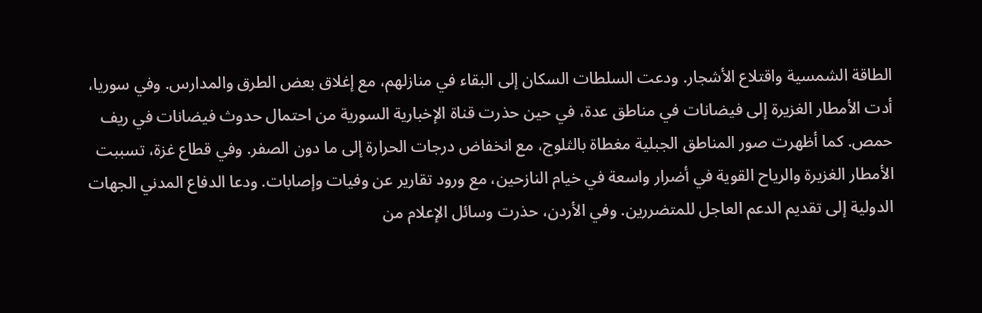الطاقة الشمسية واقتلاع الأشجار. ودعت السلطات السكان إلى البقاء في منازلهم، مع إغلاق بعض الطرق والمدارس. وفي سوريا، أدت الأمطار الغزيرة إلى فيضانات في مناطق عدة، في حين حذرت قناة الإخبارية السورية من احتمال حدوث فيضانات في ريف حمص. كما أظهرت صور المناطق الجبلية مغطاة بالثلوج، مع انخفاض درجات الحرارة إلى ما دون الصفر. وفي قطاع غزة، تسببت الأمطار الغزيرة والرياح القوية في أضرار واسعة في خيام النازحين، مع ورود تقارير عن وفيات وإصابات. ودعا الدفاع المدني الجهات الدولية إلى تقديم الدعم العاجل للمتضررين. وفي الأردن، حذرت وسائل الإعلام من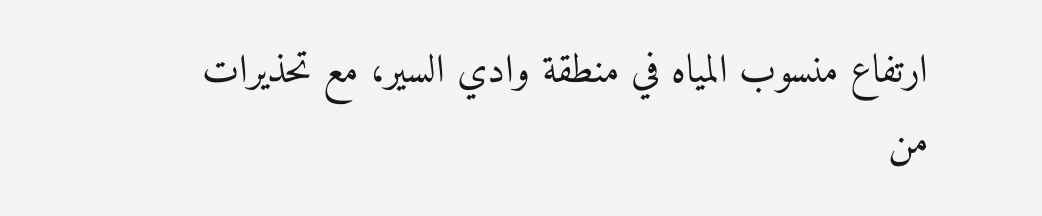ارتفاع منسوب المياه في منطقة وادي السير، مع تحذيرات من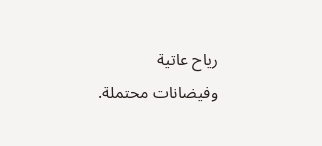رياح عاتية وفيضانات محتملة.